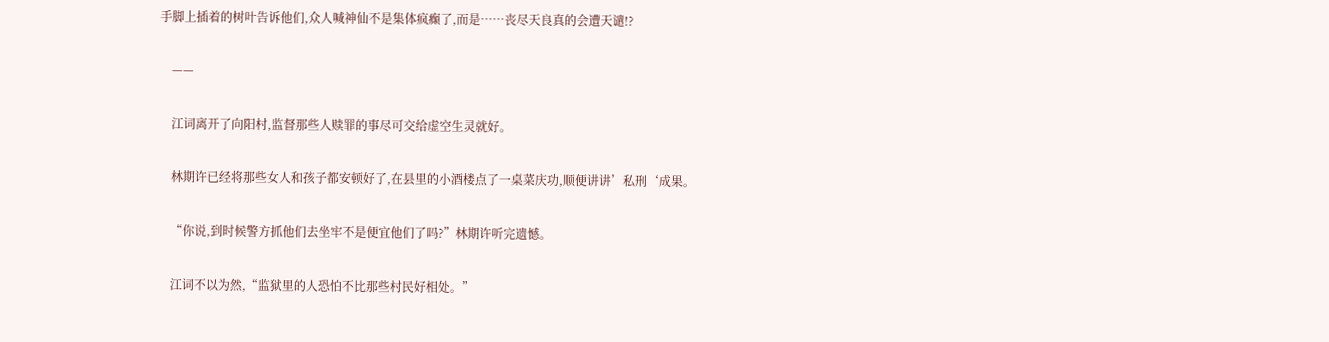手脚上插着的树叶告诉他们,众人喊神仙不是集体疯癫了,而是……丧尽天良真的会遭天谴!?

    ——

    江词离开了向阳村,监督那些人赎罪的事尽可交给虚空生灵就好。

    林期许已经将那些女人和孩子都安顿好了,在县里的小酒楼点了一桌菜庆功,顺便讲讲’私刑‘成果。

    “你说,到时候警方抓他们去坐牢不是便宜他们了吗?”林期许听完遗憾。

    江词不以为然,“监狱里的人恐怕不比那些村民好相处。”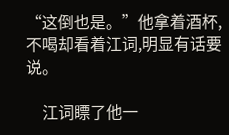“这倒也是。”他拿着酒杯,不喝却看着江词,明显有话要说。

    江词瞟了他一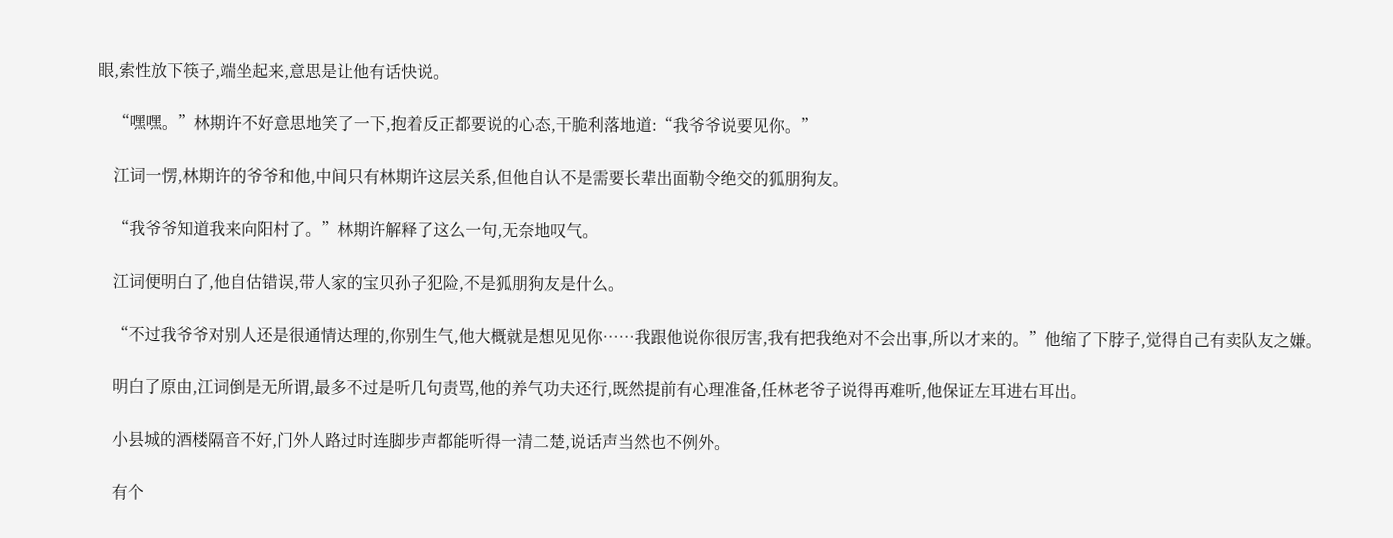眼,索性放下筷子,端坐起来,意思是让他有话快说。

    “嘿嘿。”林期许不好意思地笑了一下,抱着反正都要说的心态,干脆利落地道:“我爷爷说要见你。”

    江词一愣,林期许的爷爷和他,中间只有林期许这层关系,但他自认不是需要长辈出面勒令绝交的狐朋狗友。

    “我爷爷知道我来向阳村了。”林期许解释了这么一句,无奈地叹气。

    江词便明白了,他自估错误,带人家的宝贝孙子犯险,不是狐朋狗友是什么。

    “不过我爷爷对别人还是很通情达理的,你别生气,他大概就是想见见你……我跟他说你很厉害,我有把我绝对不会出事,所以才来的。”他缩了下脖子,觉得自己有卖队友之嫌。

    明白了原由,江词倒是无所谓,最多不过是听几句责骂,他的养气功夫还行,既然提前有心理准备,任林老爷子说得再难听,他保证左耳进右耳出。

    小县城的酒楼隔音不好,门外人路过时连脚步声都能听得一清二楚,说话声当然也不例外。

    有个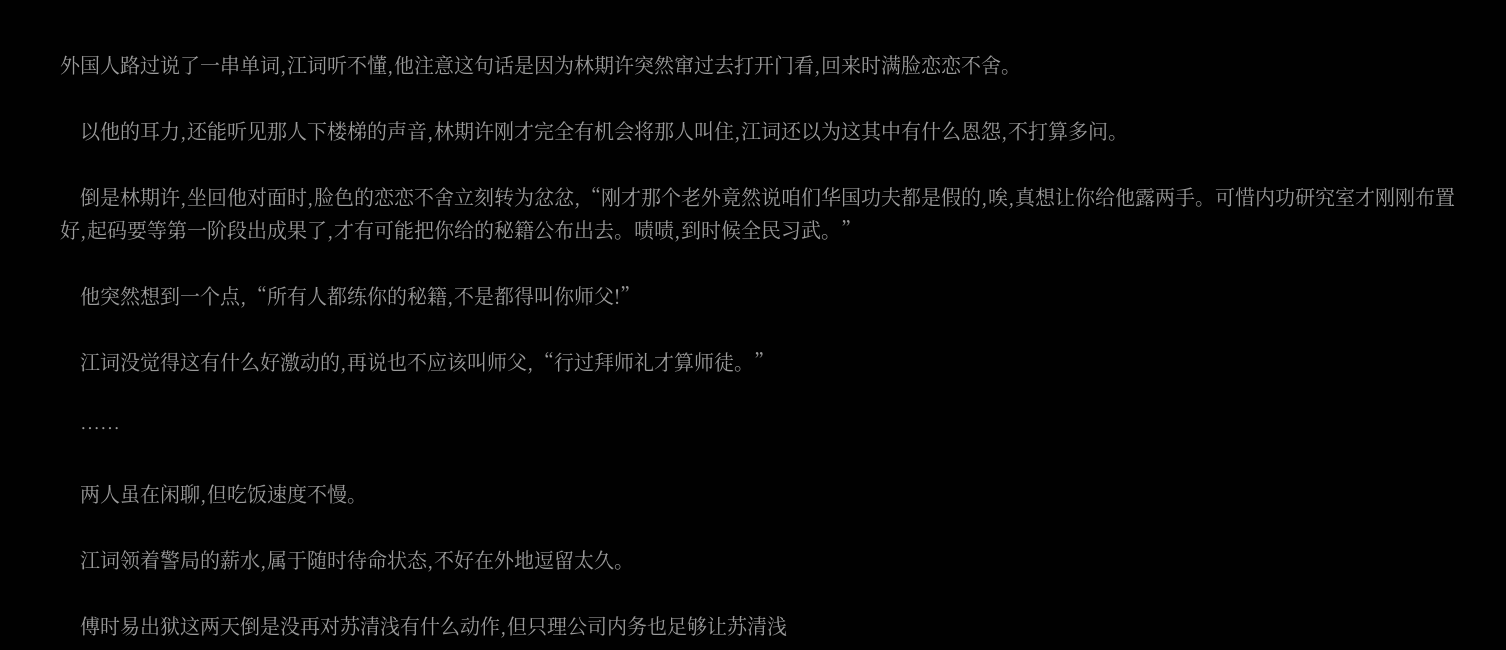外国人路过说了一串单词,江词听不懂,他注意这句话是因为林期许突然窜过去打开门看,回来时满脸恋恋不舍。

    以他的耳力,还能听见那人下楼梯的声音,林期许刚才完全有机会将那人叫住,江词还以为这其中有什么恩怨,不打算多问。

    倒是林期许,坐回他对面时,脸色的恋恋不舍立刻转为忿忿,“刚才那个老外竟然说咱们华国功夫都是假的,唉,真想让你给他露两手。可惜内功研究室才刚刚布置好,起码要等第一阶段出成果了,才有可能把你给的秘籍公布出去。啧啧,到时候全民习武。”

    他突然想到一个点,“所有人都练你的秘籍,不是都得叫你师父!”

    江词没觉得这有什么好激动的,再说也不应该叫师父,“行过拜师礼才算师徒。”

    ……

    两人虽在闲聊,但吃饭速度不慢。

    江词领着警局的薪水,属于随时待命状态,不好在外地逗留太久。

    傅时易出狱这两天倒是没再对苏清浅有什么动作,但只理公司内务也足够让苏清浅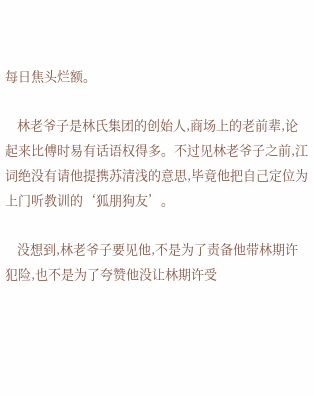每日焦头烂额。

    林老爷子是林氏集团的创始人,商场上的老前辈,论起来比傅时易有话语权得多。不过见林老爷子之前,江词绝没有请他提携苏清浅的意思,毕竟他把自己定位为上门听教训的‘狐朋狗友’。

    没想到,林老爷子要见他,不是为了责备他带林期许犯险,也不是为了夸赞他没让林期许受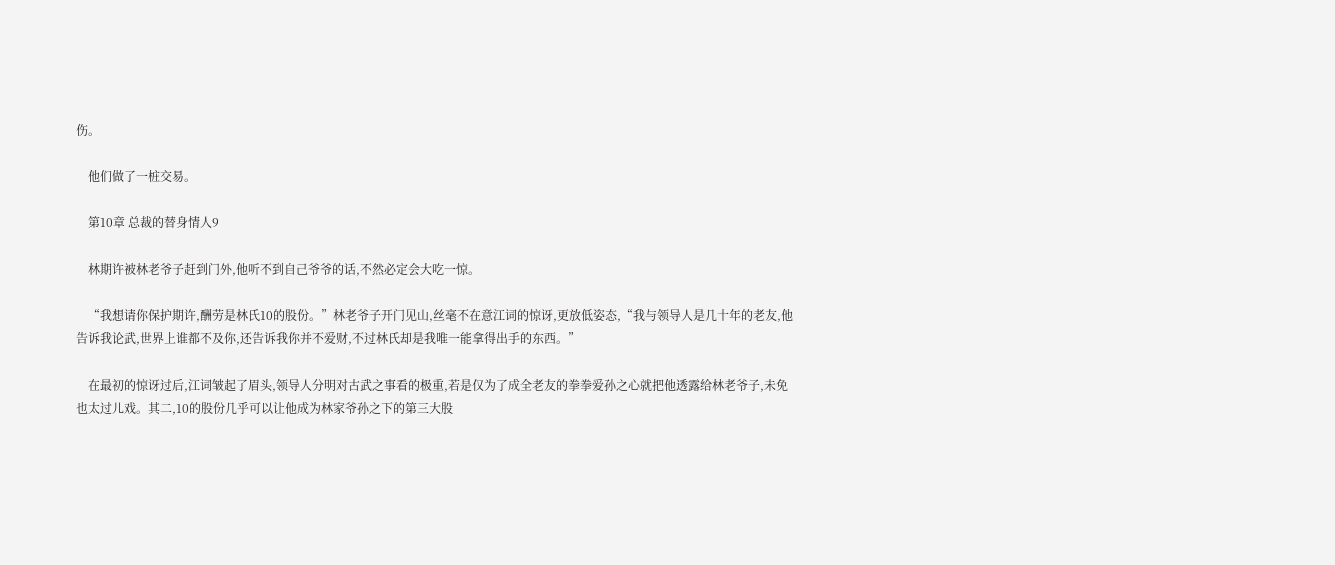伤。

    他们做了一桩交易。

    第10章 总裁的替身情人9

    林期许被林老爷子赶到门外,他听不到自己爷爷的话,不然必定会大吃一惊。

    “我想请你保护期许,酬劳是林氏10的股份。”林老爷子开门见山,丝毫不在意江词的惊讶,更放低姿态,“我与领导人是几十年的老友,他告诉我论武,世界上谁都不及你,还告诉我你并不爱财,不过林氏却是我唯一能拿得出手的东西。”

    在最初的惊讶过后,江词皱起了眉头,领导人分明对古武之事看的极重,若是仅为了成全老友的拳拳爱孙之心就把他透露给林老爷子,未免也太过儿戏。其二,10的股份几乎可以让他成为林家爷孙之下的第三大股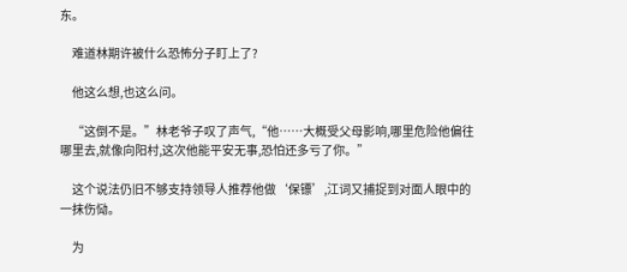东。

    难道林期许被什么恐怖分子盯上了?

    他这么想,也这么问。

    “这倒不是。”林老爷子叹了声气,“他……大概受父母影响,哪里危险他偏往哪里去,就像向阳村,这次他能平安无事,恐怕还多亏了你。”

    这个说法仍旧不够支持领导人推荐他做‘保镖’,江词又捕捉到对面人眼中的一抹伤恸。

    为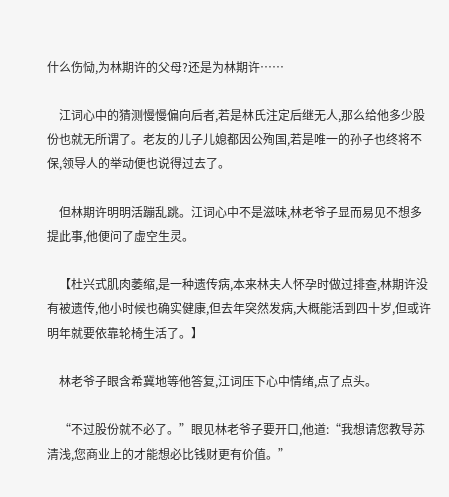什么伤恸,为林期许的父母?还是为林期许……

    江词心中的猜测慢慢偏向后者,若是林氏注定后继无人,那么给他多少股份也就无所谓了。老友的儿子儿媳都因公殉国,若是唯一的孙子也终将不保,领导人的举动便也说得过去了。

    但林期许明明活蹦乱跳。江词心中不是滋味,林老爷子显而易见不想多提此事,他便问了虚空生灵。

    【杜兴式肌肉萎缩,是一种遗传病,本来林夫人怀孕时做过排查,林期许没有被遗传,他小时候也确实健康,但去年突然发病,大概能活到四十岁,但或许明年就要依靠轮椅生活了。】

    林老爷子眼含希冀地等他答复,江词压下心中情绪,点了点头。

    “不过股份就不必了。”眼见林老爷子要开口,他道:“我想请您教导苏清浅,您商业上的才能想必比钱财更有价值。”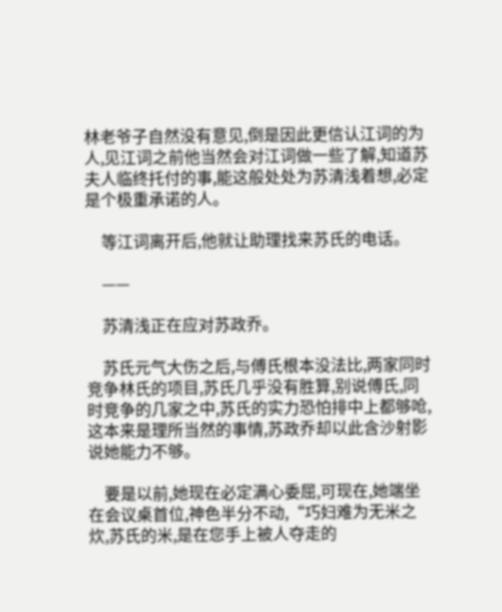林老爷子自然没有意见,倒是因此更信认江词的为人,见江词之前他当然会对江词做一些了解,知道苏夫人临终托付的事,能这般处处为苏清浅着想,必定是个极重承诺的人。

    等江词离开后,他就让助理找来苏氏的电话。

    ——

    苏清浅正在应对苏政乔。

    苏氏元气大伤之后,与傅氏根本没法比,两家同时竞争林氏的项目,苏氏几乎没有胜算,别说傅氏,同时竞争的几家之中,苏氏的实力恐怕排中上都够呛,这本来是理所当然的事情,苏政乔却以此含沙射影说她能力不够。

    要是以前,她现在必定满心委屈,可现在,她端坐在会议桌首位,神色半分不动,“巧妇难为无米之炊,苏氏的米,是在您手上被人夺走的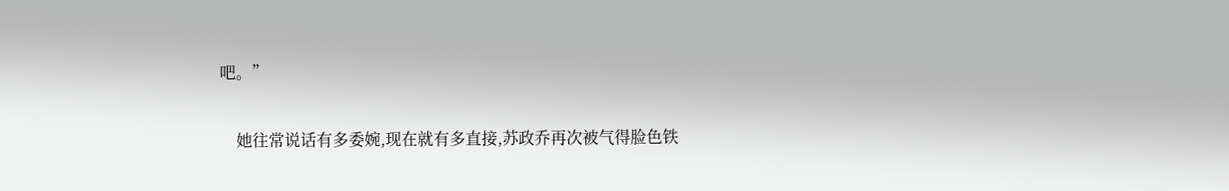吧。”

    她往常说话有多委婉,现在就有多直接,苏政乔再次被气得脸色铁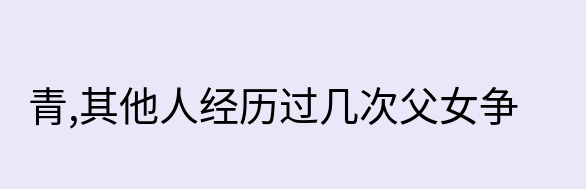青,其他人经历过几次父女争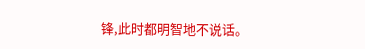锋,此时都明智地不说话。